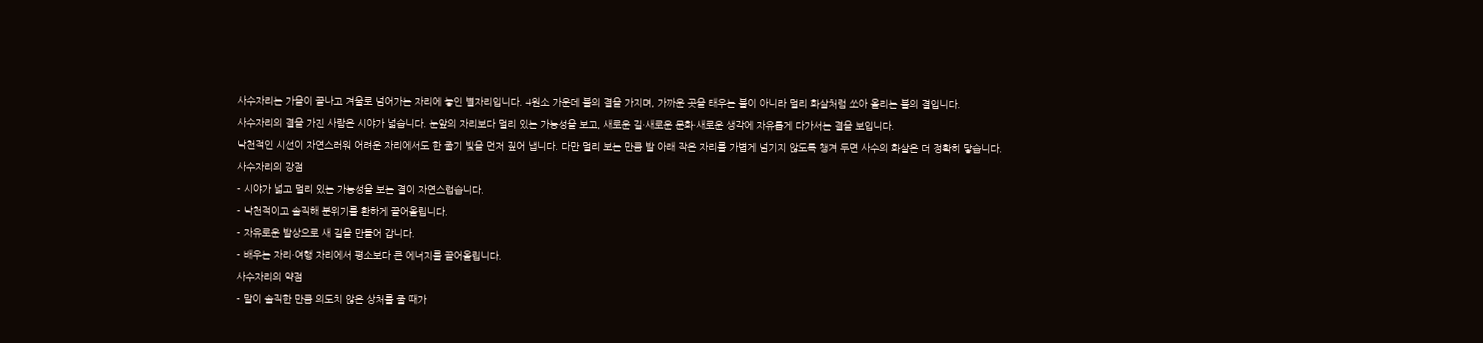사수자리는 가을이 끝나고 겨울로 넘어가는 자리에 놓인 별자리입니다. 4원소 가운데 불의 결을 가지며, 가까운 곳을 태우는 불이 아니라 멀리 화살처럼 쏘아 올리는 불의 결입니다.
사수자리의 결을 가진 사람은 시야가 넓습니다. 눈앞의 자리보다 멀리 있는 가능성을 보고, 새로운 길·새로운 문화·새로운 생각에 자유롭게 다가서는 결을 보입니다.
낙천적인 시선이 자연스러워 어려운 자리에서도 한 줄기 빛을 먼저 짚어 냅니다. 다만 멀리 보는 만큼 발 아래 작은 자리를 가볍게 넘기지 않도록 챙겨 두면 사수의 화살은 더 정확히 닿습니다.
사수자리의 강점
- 시야가 넓고 멀리 있는 가능성을 보는 결이 자연스럽습니다.
- 낙천적이고 솔직해 분위기를 환하게 끌어올립니다.
- 자유로운 발상으로 새 길을 만들어 갑니다.
- 배우는 자리·여행 자리에서 평소보다 큰 에너지를 끌어올립니다.
사수자리의 약점
- 말이 솔직한 만큼 의도치 않은 상처를 줄 때가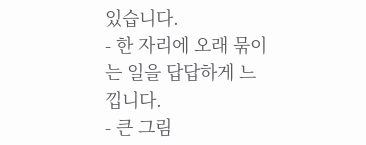있습니다.
- 한 자리에 오래 묶이는 일을 답답하게 느낍니다.
- 큰 그림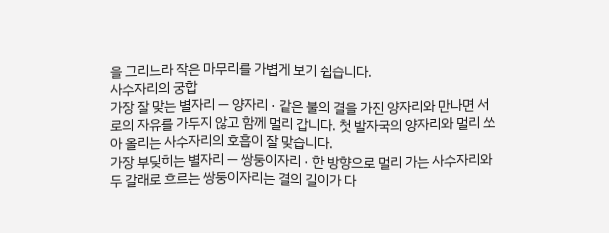을 그리느라 작은 마무리를 가볍게 보기 쉽습니다.
사수자리의 궁합
가장 잘 맞는 별자리 — 양자리 · 같은 불의 결을 가진 양자리와 만나면 서로의 자유를 가두지 않고 함께 멀리 갑니다. 첫 발자국의 양자리와 멀리 쏘아 올리는 사수자리의 호흡이 잘 맞습니다.
가장 부딪히는 별자리 — 쌍둥이자리 · 한 방향으로 멀리 가는 사수자리와 두 갈래로 흐르는 쌍둥이자리는 결의 길이가 다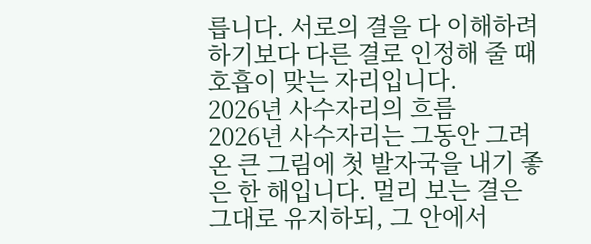릅니다. 서로의 결을 다 이해하려 하기보다 다른 결로 인정해 줄 때 호흡이 맞는 자리입니다.
2026년 사수자리의 흐름
2026년 사수자리는 그동안 그려 온 큰 그림에 첫 발자국을 내기 좋은 한 해입니다. 멀리 보는 결은 그대로 유지하되, 그 안에서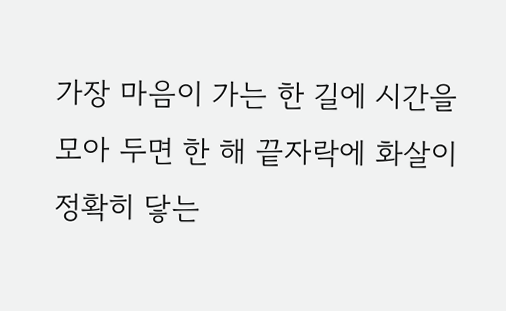가장 마음이 가는 한 길에 시간을 모아 두면 한 해 끝자락에 화살이 정확히 닿는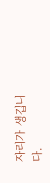자리가 생깁니다.